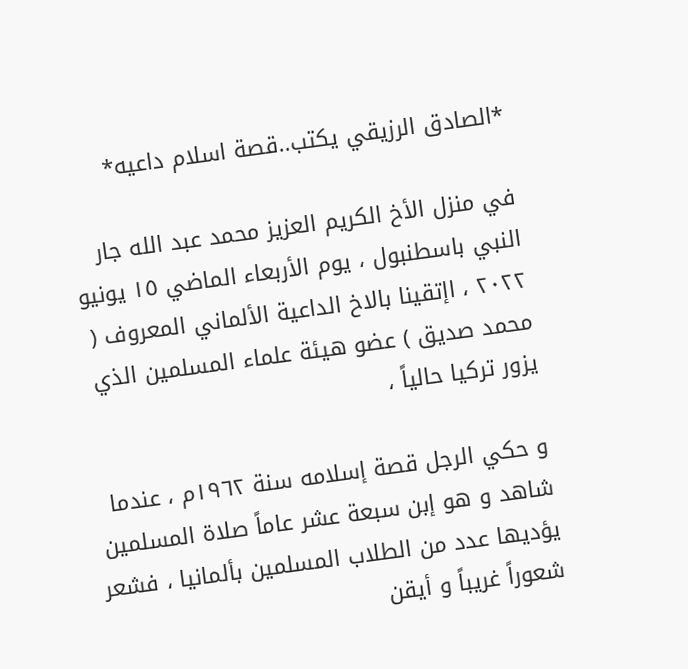*الصادق الرزيقي يكتب..قصة اسلام داعيه*

في منزل الأخ الكريم العزيز محمد عبد الله جار النبي باسطنبول ، يوم الأربعاء الماضي ١٥ يونيو ٢٠٢٢ ، اإتقينا بالاخ الداعية الألماني المعروف ( محمد صديق ) عضو هيئة علماء المسلمين الذي يزور تركيا حالياً ،

و حكي الرجل قصة إسلامه سنة ١٩٦٢م ، عندما شاهد و هو إبن سبعة عشر عاماً صلاة المسلمين يؤديها عدد من الطلاب المسلمين بألمانيا ، فشعر شعوراً غريباً و أيقن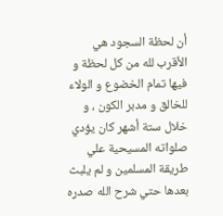أن لحظة السجود هي الأقرب لله من كل لحظة و فيها تمام الخضوع و الولاء للخالق و مدبر الكون ، و خلال ستة أشهر كان يؤدي صلواته المسيحية علي طريقة المسلمين و لم يلبث بعدها حتي شرح الله صدره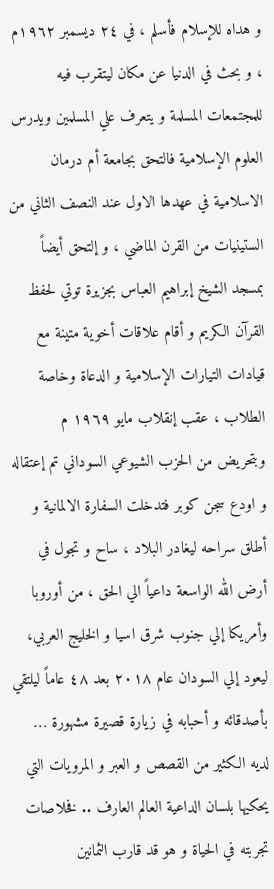و هداه للإسلام فأسلم ، في ٢٤ ديسمبر ١٩٦٢م ، و بحث في الدنيا عن مكان ليتقرب فيه للمجتمعات المسلمة و يتعرف علي المسلمين ويدرس العلوم الإسلامية فالتحق بجامعة أم درمان الاسلامية في عهدها الاول عند النصف الثاني من الستينيات من القرن الماضي ، و إلتحق أيضاً بمسجد الشيخ إبراهيم العباس بجزيرة توتي لحفظ القرآن الكريم و أقام علاقات أخوية متينة مع قيادات التيارات الإسلامية و الدعاة وخاصة الطلاب ، عقب إنقلاب مايو ١٩٦٩ م وبتحريض من الحزب الشيوعي السوداني تم إعتقاله و اودع سجن كوبر فتدخلت السفارة الالمانية و أطلق سراحه ليغادر البلاد ، ساح و تجول في أرض الله الواسعة داعياً الي الحق ، من أوروبا وأمريكا إلي جنوب شرق اسيا و الخليج العربي، ليعود إلي السودان عام ٢٠١٨ بعد ٤٨ عاماً ليلتقي بأصدقائه و أحبابه في زيارة قصيرة مشهورة …
لديه الكثير من القصص و العبر و المرويات التي يحكيها بلسان الداعية العالم العارف .. فخلاصات تجربته في الحياة و هو قد قارب الثمانين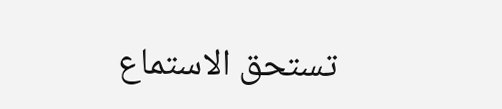تستحق الاستماع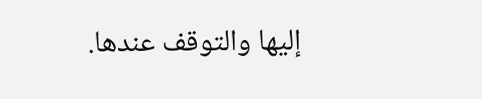إليها والتوقف عندها.